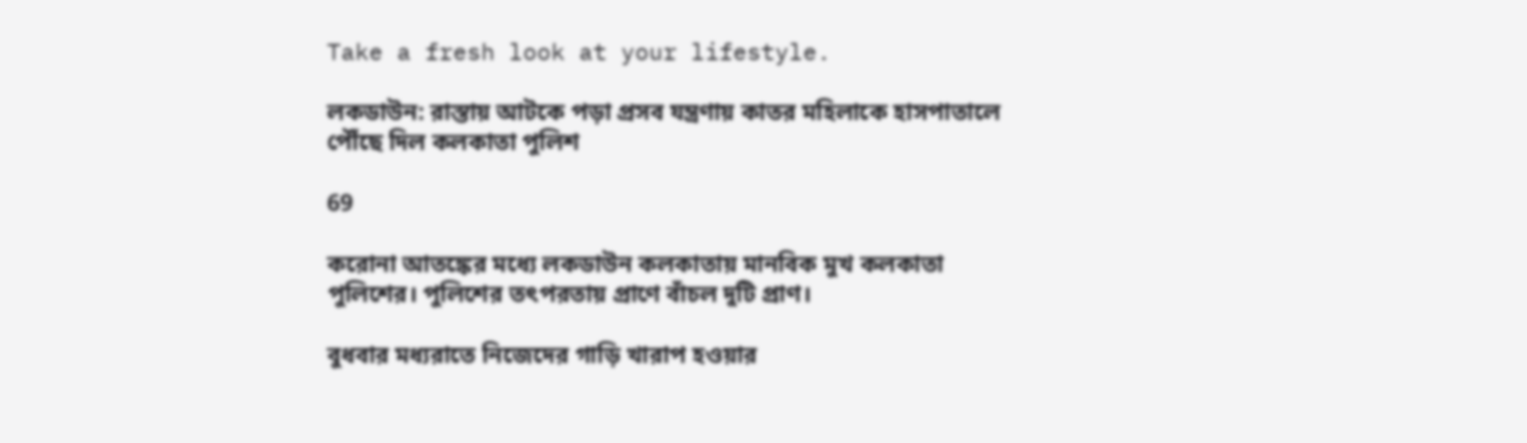Take a fresh look at your lifestyle.

লকডাউন: রাস্তায় আটকে পড়া প্রসব যন্ত্রণায় কাতর মহিলাকে হাসপাতালে পৌঁছে দিল কলকাতা পুলিশ

69

করোনা আতঙ্কের মধ্যে লকডাউন কলকাতায় মানবিক মুখ কলকাতা পুলিশের। পুলিশের তৎপরতায় প্রাণে বাঁচল দুটি প্রাণ।

বুধবার মধ্যরাতে নিজেদের গাড়ি খারাপ হওয়ার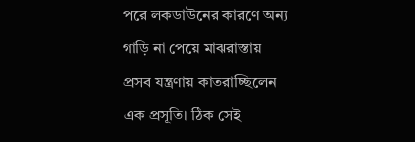পরে লকডাউনের কারণে অন্য গাড়ি না পেয়ে মাঝরাস্তায় প্রসব যন্ত্রণায় কাতরাচ্ছিলেন এক প্রসূতি। ঠিক সেই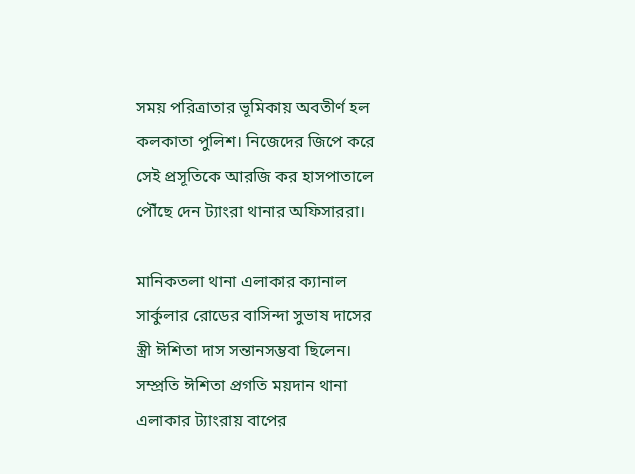সময় পরিত্রাতার ভূমিকায় অবতীর্ণ হল কলকাতা পুলিশ। নিজেদের জিপে করে সেই প্রসূতিকে আরজি কর হাসপাতালে পৌঁছে দেন ট্যাংরা থানার অফিসাররা।

মানিকতলা থানা এলাকার ক্যানাল সার্কুলার রোডের বাসিন্দা সুভাষ দাসের স্ত্রী ঈশিতা দাস সন্তানসম্ভবা ছিলেন। সম্প্রতি ঈশিতা প্রগতি ময়দান থানা এলাকার ট্যাংরায় বাপের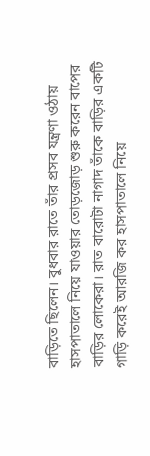বাড়িতে ছিলেন। বুধবার রাতে তাঁর প্রসব যন্ত্রণা ওঠায় হাসপাতালে নিয়ে যাওয়ার তোড়জোড় শুরু করেন বাপের বাড়ির লোকেরা। রাত বারোটা নাগাদ তাঁকে বাড়ির একটি গাড়ি করেই আরজি কর হাসপাতালে নিয়ে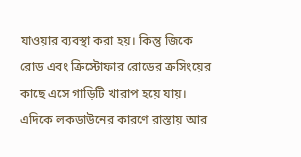যাওয়ার ব্যবস্থা করা হয়। কিন্তু জিকে রোড এবং ক্রিস্টোফার রোডের ক্রসিংয়ের কাছে এসে গাড়িটি খারাপ হয়ে যায়। এদিকে লকডাউনের কারণে রাস্তায় আর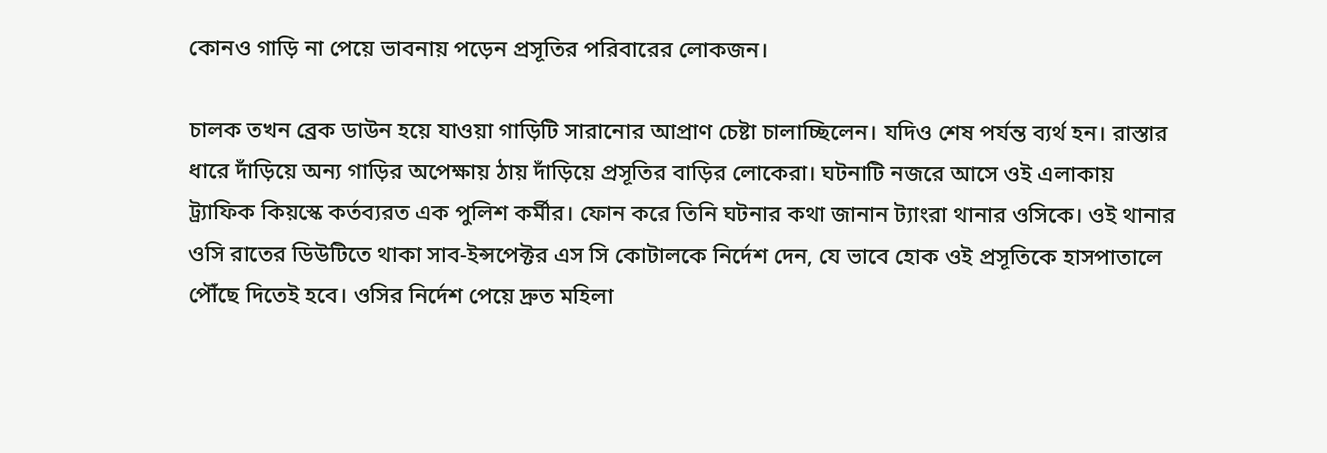কোনও গাড়ি না পেয়ে ভাবনায় পড়েন প্রসূতির পরিবারের লোকজন।

চালক তখন ব্রেক ডাউন হয়ে যাওয়া গাড়িটি সারানোর আপ্রাণ চেষ্টা চালাচ্ছিলেন। যদিও শেষ পর্যন্ত ব্যর্থ হন। রাস্তার ধারে দাঁড়িয়ে অন্য গাড়ির অপেক্ষায় ঠায় দাঁড়িয়ে প্রসূতির বাড়ির লোকেরা। ঘটনাটি নজরে আসে ওই এলাকায় ট্র্যাফিক কিয়স্কে কর্তব্যরত এক পুলিশ কর্মীর। ফোন করে তিনি ঘটনার কথা জানান ট্যাংরা থানার ওসিকে। ওই থানার ওসি রাতের ডিউটিতে থাকা সাব-ইন্সপেক্টর এস সি কোটালকে নির্দেশ দেন, যে ভাবে হোক ওই প্রসূতিকে হাসপাতালে পৌঁছে দিতেই হবে। ওসির নির্দেশ পেয়ে দ্রুত মহিলা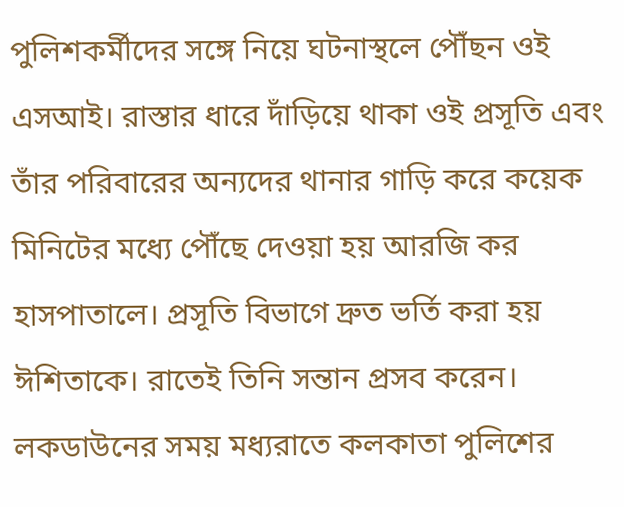পুলিশকর্মীদের সঙ্গে নিয়ে ঘটনাস্থলে পৌঁছন ওই এসআই। রাস্তার ধারে দাঁড়িয়ে থাকা ওই প্রসূতি এবং তাঁর পরিবারের অন্যদের থানার গাড়ি করে কয়েক মিনিটের মধ্যে পৌঁছে দেওয়া হয় আরজি কর হাসপাতালে। প্রসূতি বিভাগে দ্রুত ভর্তি করা হয় ঈশিতাকে। রাতেই তিনি সন্তান প্রসব করেন। লকডাউনের সময় মধ্যরাতে কলকাতা পুলিশের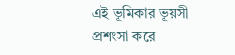এই ভূমিকার ভূয়সী প্রশংসা করে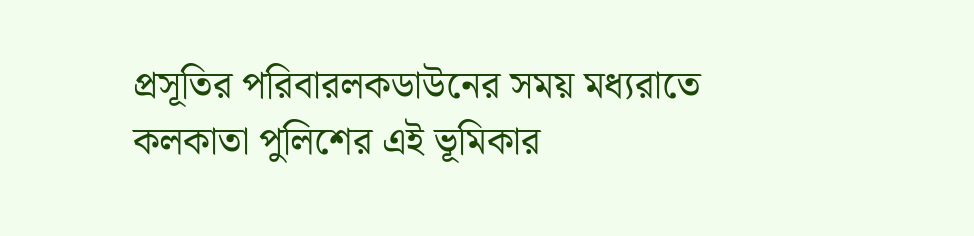প্রসূতির পরিবারলকডাউনের সময় মধ্যরাতে কলকাতা পুলিশের এই ভূমিকার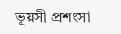ভূয়সী প্রশংসা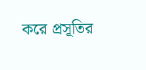করে প্রসূতির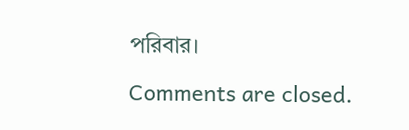পরিবার।

Comments are closed.